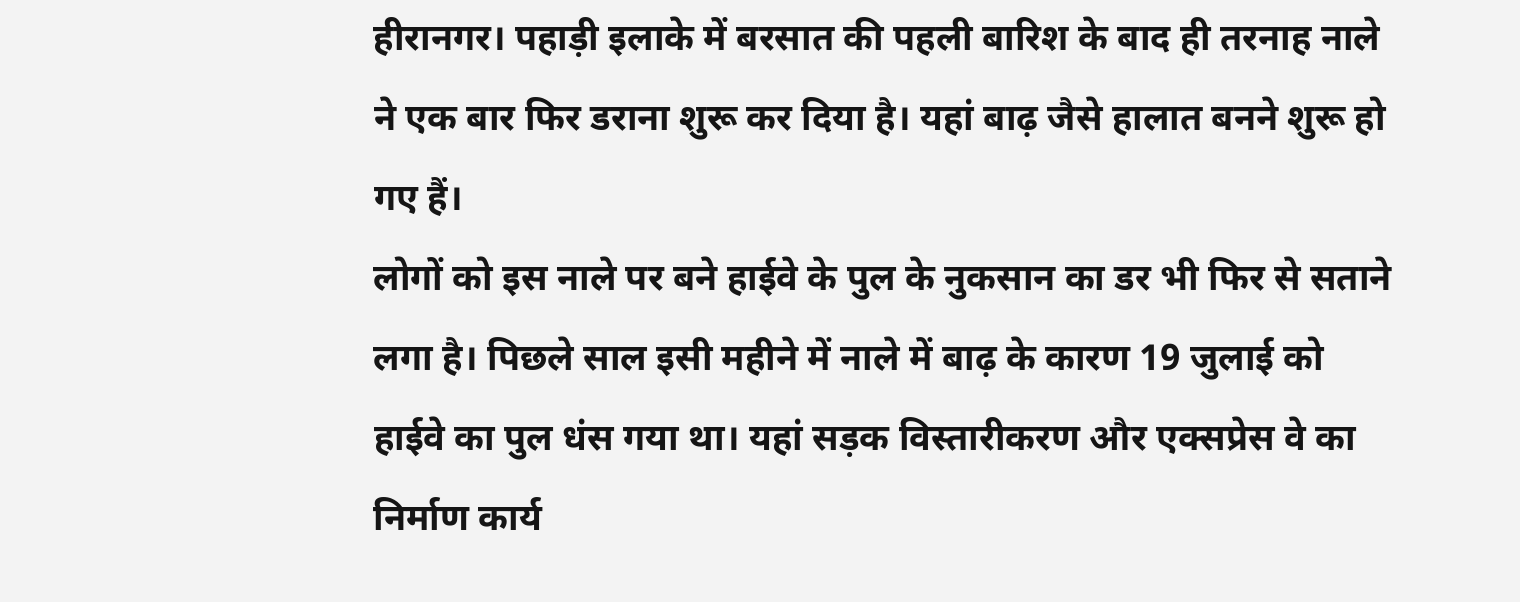हीरानगर। पहाड़ी इलाके में बरसात की पहली बारिश के बाद ही तरनाह नाले ने एक बार फिर डराना शुरू कर दिया है। यहां बाढ़ जैसे हालात बनने शुरू हो गए हैं।
लोगों को इस नाले पर बने हाईवे के पुल के नुकसान का डर भी फिर से सताने लगा है। पिछले साल इसी महीने में नाले में बाढ़ के कारण 19 जुलाई को हाईवे का पुल धंस गया था। यहां सड़क विस्तारीकरण और एक्सप्रेस वे का निर्माण कार्य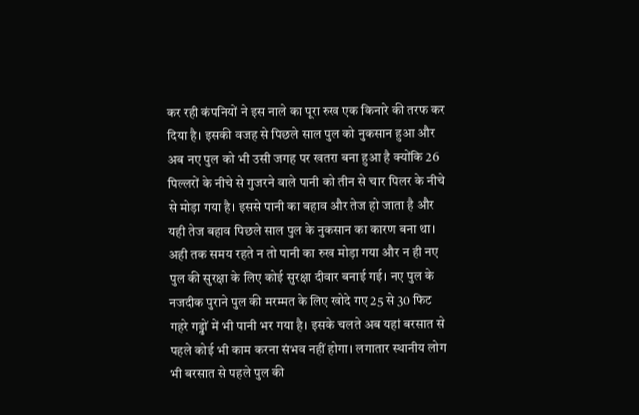कर रही कंपनियों ने इस नाले का पूरा रुख एक किनारे की तरफ कर दिया है। इसकी वजह से पिछले साल पुल को नुकसान हुआ और अब नए पुल को भी उसी जगह पर खतरा बना हुआ है क्योंकि 26 पिल्लरों के नीचे से गुजरने वाले पानी को तीन से चार पिलर के नीचे से मोड़ा गया है। इससे पानी का बहाव और तेज हो जाता है और यही तेज बहाव पिछले साल पुल के नुकसान का कारण बना था। अही तक समय रहते न तो पानी का रुख मोड़ा गया और न ही नए पुल की सुरक्षा के लिए कोई सुरक्षा दीवार बनाई गई। नए पुल के नजदीक पुराने पुल की मरम्मत के लिए खोदे गए 25 से 30 फिट गहरे गड्ढों में भी पानी भर गया है। इसके चलते अब यहां बरसात से पहले कोई भी काम करना संभव नहीं होगा। लगातार स्थानीय लोग भी बरसात से पहले पुल की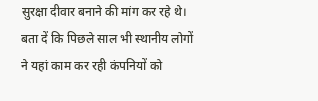सुरक्षा दीवार बनाने की मांग कर रहे थे। बता दें कि पिछले साल भी स्थानीय लोगों ने यहां काम कर रही कंपनियों को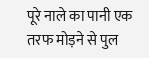पूरे नाले का पानी एक तरफ मोड़ने से पुल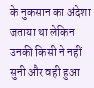के नुकसान का अंदेशा जताया था लेकिन उनकी किसी ने नहीं सुनी और वही हुआ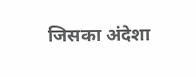जिसका अंदेशा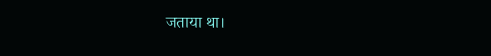जताया था।